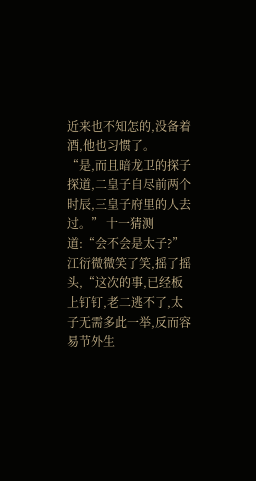近来也不知怎的,没备着酒,他也习惯了。
“是,而且暗龙卫的探子探道,二皇子自尽前两个时辰,三皇子府里的人去过。” 十一猜测道:“会不会是太子?”
江衍微微笑了笑,摇了摇头,“这次的事,已经板上钉钉,老二逃不了,太子无需多此一举,反而容易节外生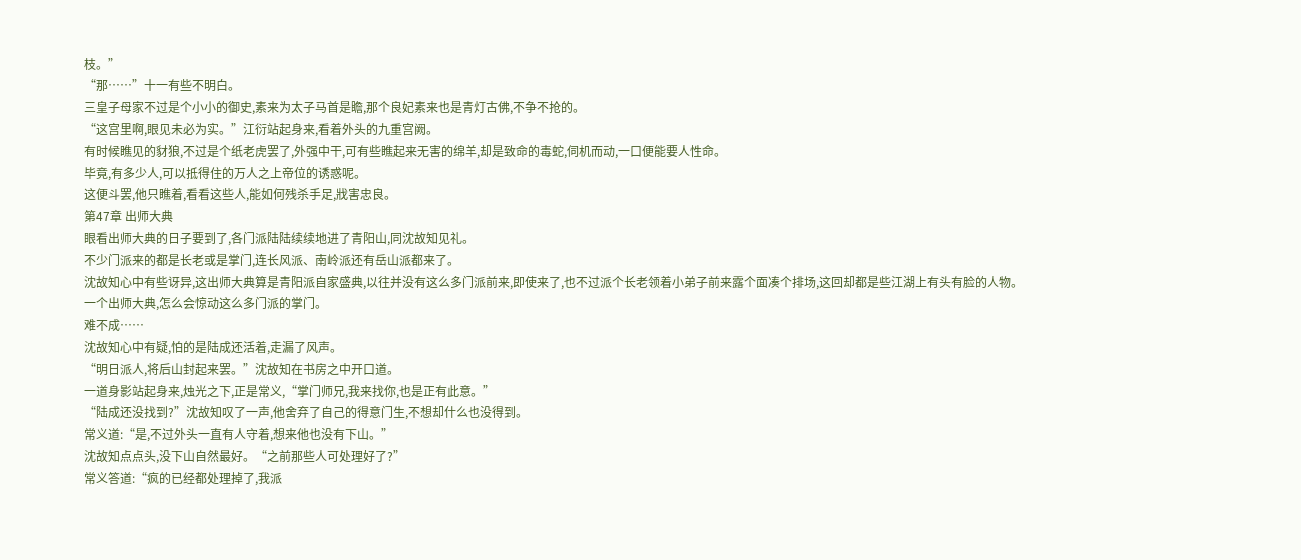枝。”
“那……”十一有些不明白。
三皇子母家不过是个小小的御史,素来为太子马首是瞻,那个良妃素来也是青灯古佛,不争不抢的。
“这宫里啊,眼见未必为实。”江衍站起身来,看着外头的九重宫阙。
有时候瞧见的豺狼,不过是个纸老虎罢了,外强中干,可有些瞧起来无害的绵羊,却是致命的毒蛇,伺机而动,一口便能要人性命。
毕竟,有多少人,可以抵得住的万人之上帝位的诱惑呢。
这便斗罢,他只瞧着,看看这些人,能如何残杀手足,戕害忠良。
第47章 出师大典
眼看出师大典的日子要到了,各门派陆陆续续地进了青阳山,同沈故知见礼。
不少门派来的都是长老或是掌门,连长风派、南岭派还有岳山派都来了。
沈故知心中有些讶异,这出师大典算是青阳派自家盛典,以往并没有这么多门派前来,即使来了,也不过派个长老领着小弟子前来露个面凑个排场,这回却都是些江湖上有头有脸的人物。
一个出师大典,怎么会惊动这么多门派的掌门。
难不成……
沈故知心中有疑,怕的是陆成还活着,走漏了风声。
“明日派人,将后山封起来罢。”沈故知在书房之中开口道。
一道身影站起身来,烛光之下,正是常义,“掌门师兄,我来找你,也是正有此意。”
“陆成还没找到?”沈故知叹了一声,他舍弃了自己的得意门生,不想却什么也没得到。
常义道:“是,不过外头一直有人守着,想来他也没有下山。”
沈故知点点头,没下山自然最好。“之前那些人可处理好了?”
常义答道:“疯的已经都处理掉了,我派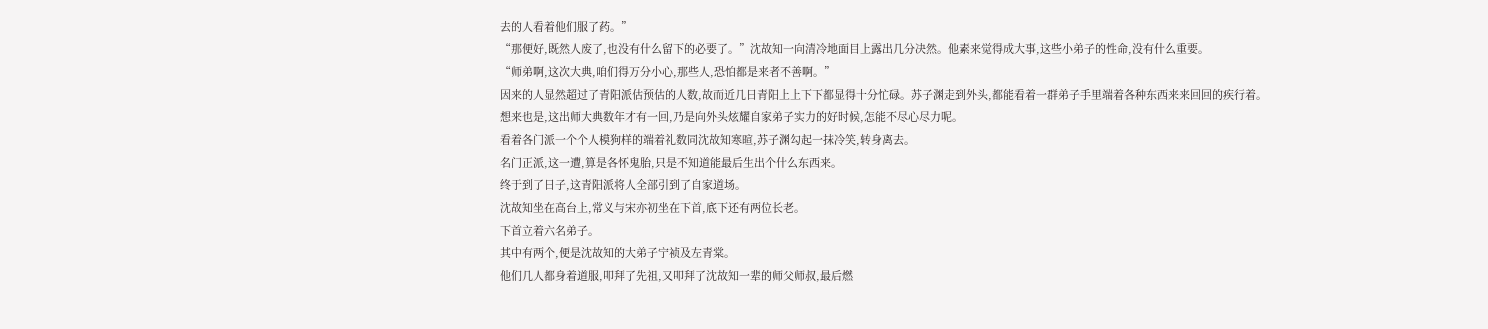去的人看着他们服了药。”
“那便好,既然人废了,也没有什么留下的必要了。”沈故知一向清冷地面目上露出几分决然。他素来觉得成大事,这些小弟子的性命,没有什么重要。
“师弟啊,这次大典,咱们得万分小心,那些人,恐怕都是来者不善啊。”
因来的人显然超过了青阳派估预估的人数,故而近几日青阳上上下下都显得十分忙碌。苏子渊走到外头,都能看着一群弟子手里端着各种东西来来回回的疾行着。
想来也是,这出师大典数年才有一回,乃是向外头炫耀自家弟子实力的好时候,怎能不尽心尽力呢。
看着各门派一个个人模狗样的端着礼数同沈故知寒暄,苏子渊勾起一抹冷笑,转身离去。
名门正派,这一遭,算是各怀鬼胎,只是不知道能最后生出个什么东西来。
终于到了日子,这青阳派将人全部引到了自家道场。
沈故知坐在高台上,常义与宋亦初坐在下首,底下还有两位长老。
下首立着六名弟子。
其中有两个,便是沈故知的大弟子宁祯及左青棠。
他们几人都身着道服,叩拜了先祖,又叩拜了沈故知一辈的师父师叔,最后燃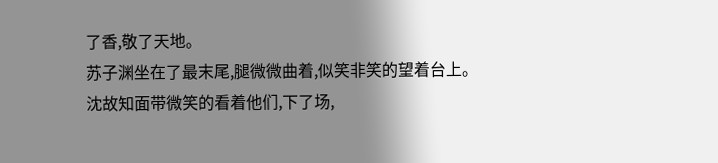了香,敬了天地。
苏子渊坐在了最末尾,腿微微曲着,似笑非笑的望着台上。
沈故知面带微笑的看着他们,下了场,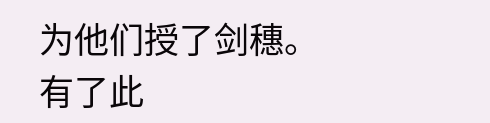为他们授了剑穗。
有了此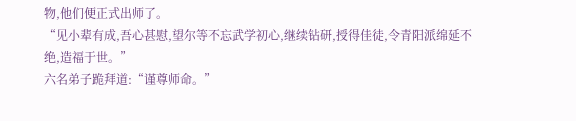物,他们便正式出师了。
“见小辈有成,吾心甚慰,望尔等不忘武学初心,继续钻研,授得佳徒,令青阳派绵延不绝,造福于世。”
六名弟子跪拜道:“谨尊师命。”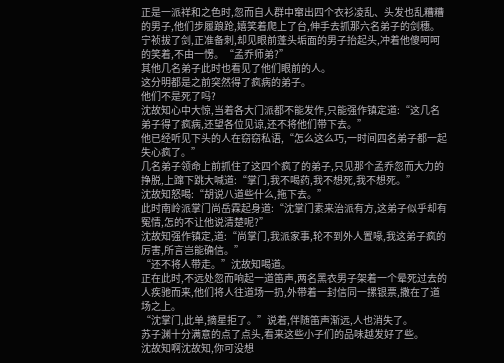正是一派祥和之色时,忽而自人群中窜出四个衣衫凌乱、头发也乱糟糟的男子,他们步履踉跄,嬉笑着爬上了台,伸手去抓那六名弟子的剑穗。
宁祯拔了剑,正准备刺,却见眼前蓬头垢面的男子抬起头,冲着他傻呵呵的笑着,不由一愣。“孟乔师弟?”
其他几名弟子此时也看见了他们眼前的人。
这分明都是之前突然得了疯病的弟子。
他们不是死了吗?
沈故知心中大惊,当着各大门派都不能发作,只能强作镇定道:“这几名弟子得了疯病,还望各位见谅,还不将他们带下去。”
他已经听见下头的人在窃窃私语,“怎么这么巧,一时间四名弟子都一起失心疯了。”
几名弟子领命上前抓住了这四个疯了的弟子,只见那个孟乔忽而大力的挣脱,上蹿下跳大喊道:“掌门,我不喝药,我不想死,我不想死。”
沈故知怒喝:“胡说八道些什么,拖下去。”
此时南岭派掌门尚岳霖起身道:“沈掌门素来治派有方,这弟子似乎却有冤情,怎的不让他说清楚呢?”
沈故知强作镇定,道:“尚掌门,我派家事,轮不到外人置喙,我这弟子疯的厉害,所言岂能确信。”
“还不将人带走。”沈故知喝道。
正在此时,不远处忽而响起一道笛声,两名黑衣男子架着一个晕死过去的人疾驰而来,他们将人往道场一扔,外带着一封信同一摞银票,撒在了道场之上。
“沈掌门,此单,摘星拒了。”说着,伴随笛声渐远,人也消失了。
苏子渊十分满意的点了点头,看来这些小子们的品味越发好了些。
沈故知啊沈故知,你可没想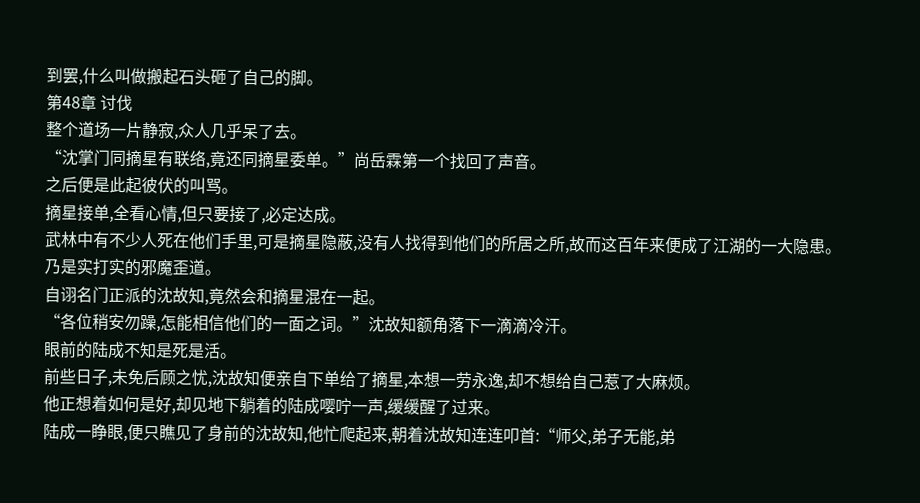到罢,什么叫做搬起石头砸了自己的脚。
第48章 讨伐
整个道场一片静寂,众人几乎呆了去。
“沈掌门同摘星有联络,竟还同摘星委单。”尚岳霖第一个找回了声音。
之后便是此起彼伏的叫骂。
摘星接单,全看心情,但只要接了,必定达成。
武林中有不少人死在他们手里,可是摘星隐蔽,没有人找得到他们的所居之所,故而这百年来便成了江湖的一大隐患。
乃是实打实的邪魔歪道。
自诩名门正派的沈故知,竟然会和摘星混在一起。
“各位稍安勿躁,怎能相信他们的一面之词。”沈故知额角落下一滴滴冷汗。
眼前的陆成不知是死是活。
前些日子,未免后顾之忧,沈故知便亲自下单给了摘星,本想一劳永逸,却不想给自己惹了大麻烦。
他正想着如何是好,却见地下躺着的陆成嘤咛一声,缓缓醒了过来。
陆成一睁眼,便只瞧见了身前的沈故知,他忙爬起来,朝着沈故知连连叩首:“师父,弟子无能,弟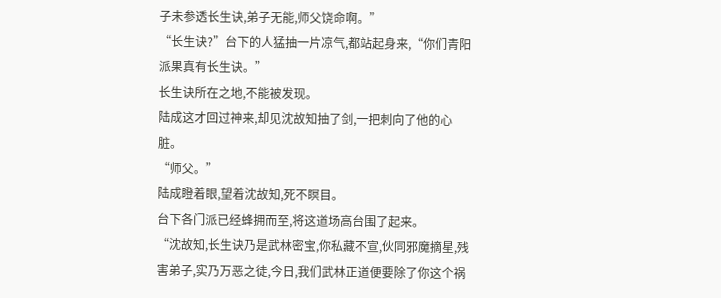子未参透长生诀,弟子无能,师父饶命啊。”
“长生诀?”台下的人猛抽一片凉气,都站起身来,“你们青阳派果真有长生诀。”
长生诀所在之地,不能被发现。
陆成这才回过神来,却见沈故知抽了剑,一把刺向了他的心脏。
“师父。”
陆成瞪着眼,望着沈故知,死不瞑目。
台下各门派已经蜂拥而至,将这道场高台围了起来。
“沈故知,长生诀乃是武林密宝,你私藏不宣,伙同邪魔摘星,残害弟子,实乃万恶之徒,今日,我们武林正道便要除了你这个祸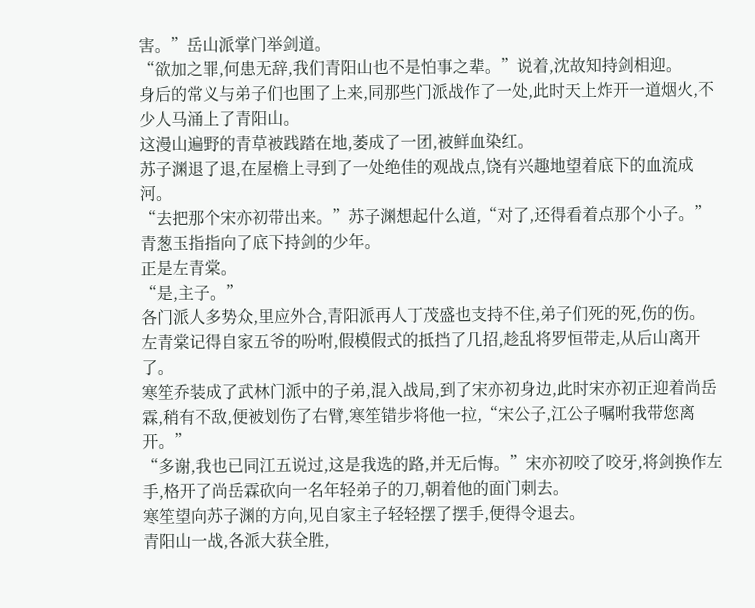害。”岳山派掌门举剑道。
“欲加之罪,何患无辞,我们青阳山也不是怕事之辈。”说着,沈故知持剑相迎。
身后的常义与弟子们也围了上来,同那些门派战作了一处,此时天上炸开一道烟火,不少人马涌上了青阳山。
这漫山遍野的青草被践踏在地,萎成了一团,被鲜血染红。
苏子渊退了退,在屋檐上寻到了一处绝佳的观战点,饶有兴趣地望着底下的血流成河。
“去把那个宋亦初带出来。”苏子渊想起什么道,“对了,还得看着点那个小子。”青葱玉指指向了底下持剑的少年。
正是左青棠。
“是,主子。”
各门派人多势众,里应外合,青阳派再人丁茂盛也支持不住,弟子们死的死,伤的伤。
左青棠记得自家五爷的吩咐,假模假式的抵挡了几招,趁乱将罗恒带走,从后山离开了。
寒笙乔装成了武林门派中的子弟,混入战局,到了宋亦初身边,此时宋亦初正迎着尚岳霖,稍有不敌,便被划伤了右臂,寒笙错步将他一拉,“宋公子,江公子嘱咐我带您离开。”
“多谢,我也已同江五说过,这是我选的路,并无后悔。”宋亦初咬了咬牙,将剑换作左手,格开了尚岳霖砍向一名年轻弟子的刀,朝着他的面门刺去。
寒笙望向苏子渊的方向,见自家主子轻轻摆了摆手,便得令退去。
青阳山一战,各派大获全胜,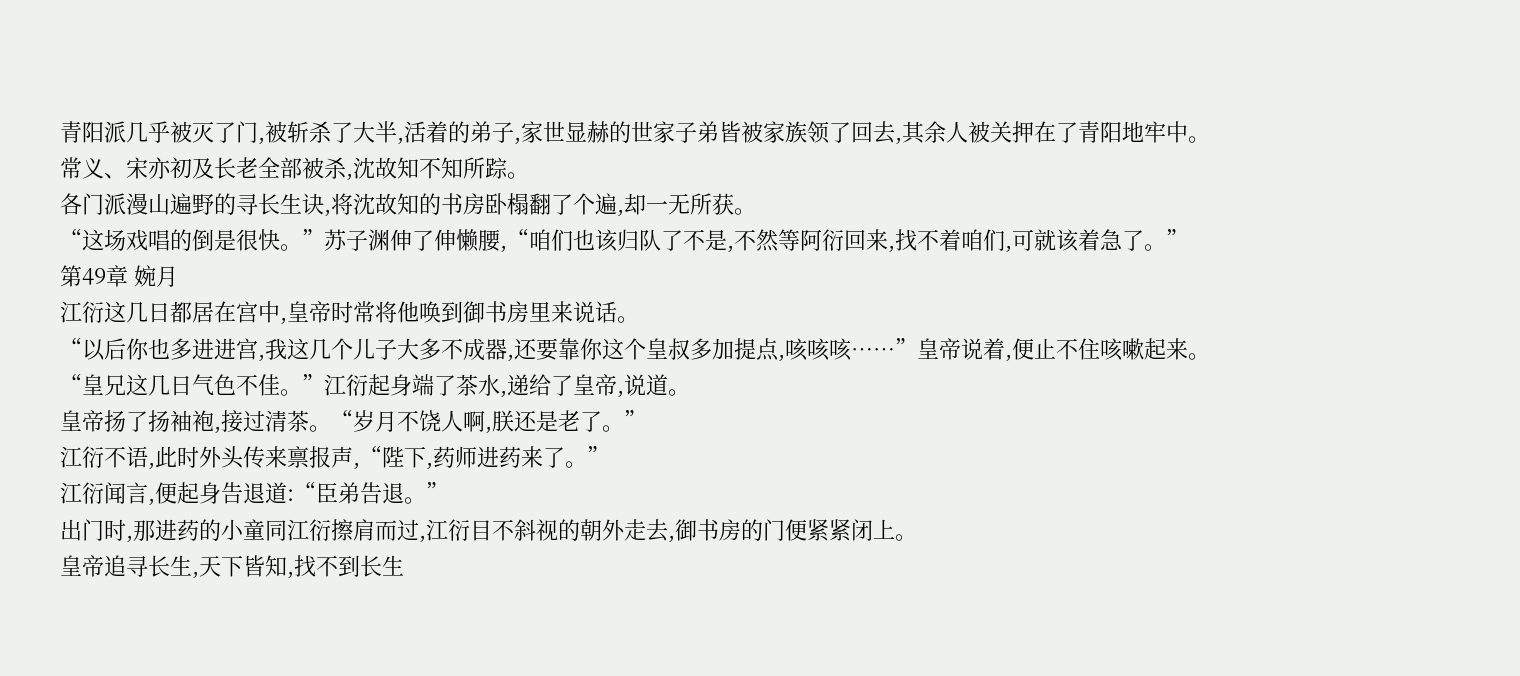青阳派几乎被灭了门,被斩杀了大半,活着的弟子,家世显赫的世家子弟皆被家族领了回去,其余人被关押在了青阳地牢中。
常义、宋亦初及长老全部被杀,沈故知不知所踪。
各门派漫山遍野的寻长生诀,将沈故知的书房卧榻翻了个遍,却一无所获。
“这场戏唱的倒是很快。”苏子渊伸了伸懒腰,“咱们也该归队了不是,不然等阿衍回来,找不着咱们,可就该着急了。”
第49章 婉月
江衍这几日都居在宫中,皇帝时常将他唤到御书房里来说话。
“以后你也多进进宫,我这几个儿子大多不成器,还要靠你这个皇叔多加提点,咳咳咳……”皇帝说着,便止不住咳嗽起来。
“皇兄这几日气色不佳。”江衍起身端了茶水,递给了皇帝,说道。
皇帝扬了扬袖袍,接过清茶。“岁月不饶人啊,朕还是老了。”
江衍不语,此时外头传来禀报声,“陛下,药师进药来了。”
江衍闻言,便起身告退道:“臣弟告退。”
出门时,那进药的小童同江衍擦肩而过,江衍目不斜视的朝外走去,御书房的门便紧紧闭上。
皇帝追寻长生,天下皆知,找不到长生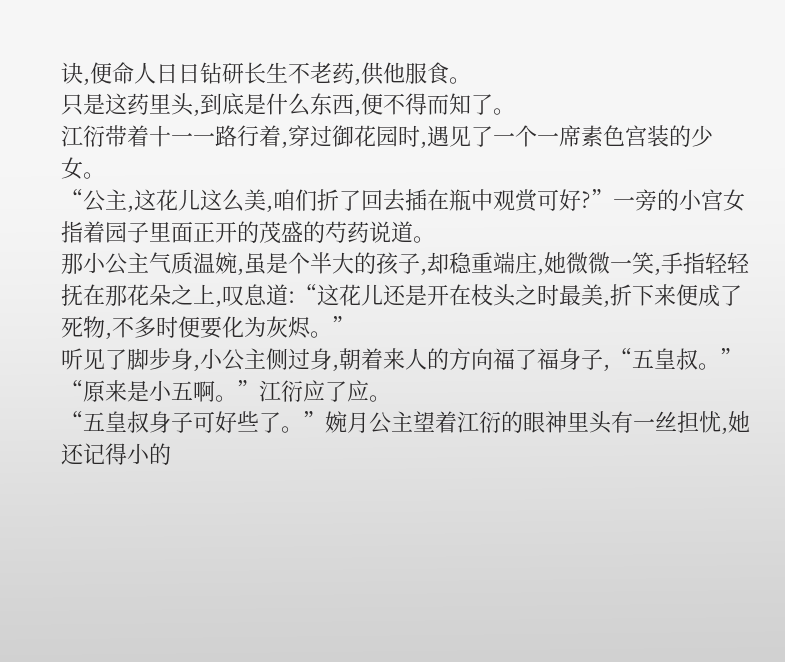诀,便命人日日钻研长生不老药,供他服食。
只是这药里头,到底是什么东西,便不得而知了。
江衍带着十一一路行着,穿过御花园时,遇见了一个一席素色宫装的少女。
“公主,这花儿这么美,咱们折了回去插在瓶中观赏可好?”一旁的小宫女指着园子里面正开的茂盛的芍药说道。
那小公主气质温婉,虽是个半大的孩子,却稳重端庄,她微微一笑,手指轻轻抚在那花朵之上,叹息道:“这花儿还是开在枝头之时最美,折下来便成了死物,不多时便要化为灰烬。”
听见了脚步身,小公主侧过身,朝着来人的方向福了福身子,“五皇叔。”
“原来是小五啊。”江衍应了应。
“五皇叔身子可好些了。”婉月公主望着江衍的眼神里头有一丝担忧,她还记得小的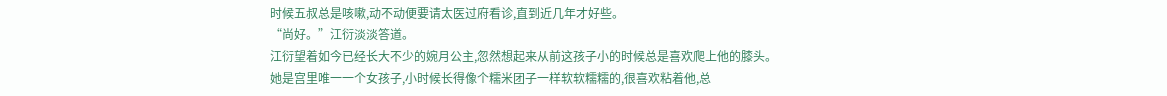时候五叔总是咳嗽,动不动便要请太医过府看诊,直到近几年才好些。
“尚好。”江衍淡淡答道。
江衍望着如今已经长大不少的婉月公主,忽然想起来从前这孩子小的时候总是喜欢爬上他的膝头。
她是宫里唯一一个女孩子,小时候长得像个糯米团子一样软软糯糯的,很喜欢粘着他,总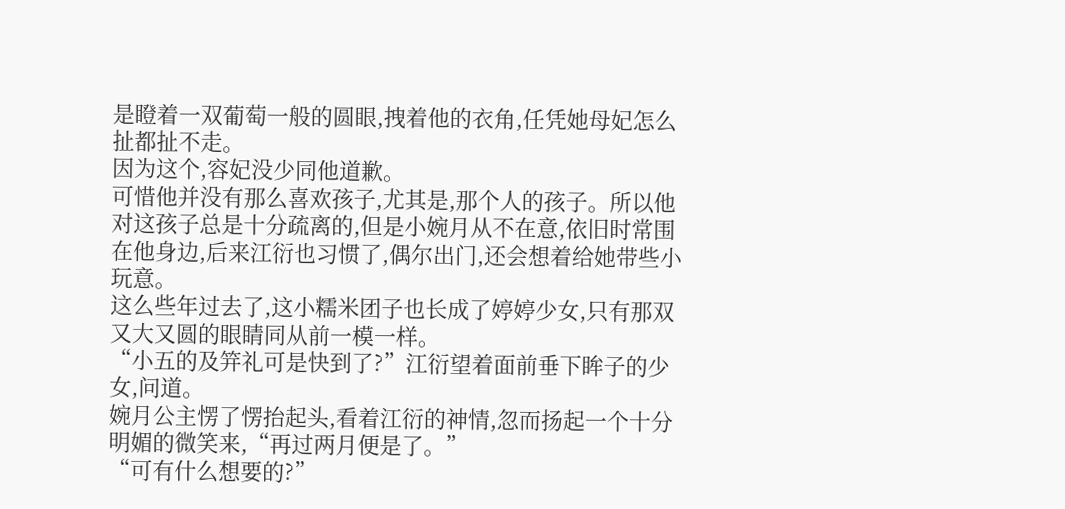是瞪着一双葡萄一般的圆眼,拽着他的衣角,任凭她母妃怎么扯都扯不走。
因为这个,容妃没少同他道歉。
可惜他并没有那么喜欢孩子,尤其是,那个人的孩子。所以他对这孩子总是十分疏离的,但是小婉月从不在意,依旧时常围在他身边,后来江衍也习惯了,偶尔出门,还会想着给她带些小玩意。
这么些年过去了,这小糯米团子也长成了婷婷少女,只有那双又大又圆的眼睛同从前一模一样。
“小五的及笄礼可是快到了?”江衍望着面前垂下眸子的少女,问道。
婉月公主愣了愣抬起头,看着江衍的神情,忽而扬起一个十分明媚的微笑来,“再过两月便是了。”
“可有什么想要的?”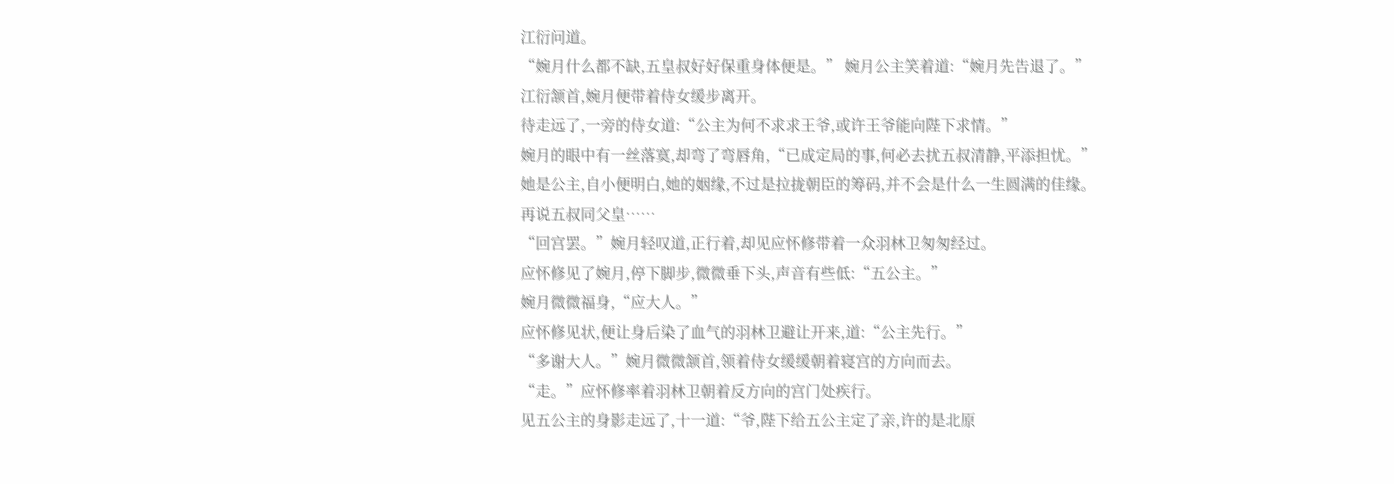江衍问道。
“婉月什么都不缺,五皇叔好好保重身体便是。” 婉月公主笑着道:“婉月先告退了。”
江衍颔首,婉月便带着侍女缓步离开。
待走远了,一旁的侍女道:“公主为何不求求王爷,或许王爷能向陛下求情。”
婉月的眼中有一丝落寞,却弯了弯唇角,“已成定局的事,何必去扰五叔清静,平添担忧。”
她是公主,自小便明白,她的姻缘,不过是拉拢朝臣的筹码,并不会是什么一生圆满的佳缘。
再说五叔同父皇……
“回宫罢。”婉月轻叹道,正行着,却见应怀修带着一众羽林卫匆匆经过。
应怀修见了婉月,停下脚步,微微垂下头,声音有些低:“五公主。”
婉月微微福身,“应大人。”
应怀修见状,便让身后染了血气的羽林卫避让开来,道:“公主先行。”
“多谢大人。”婉月微微颔首,领着侍女缓缓朝着寝宫的方向而去。
“走。”应怀修率着羽林卫朝着反方向的宫门处疾行。
见五公主的身影走远了,十一道:“爷,陛下给五公主定了亲,许的是北原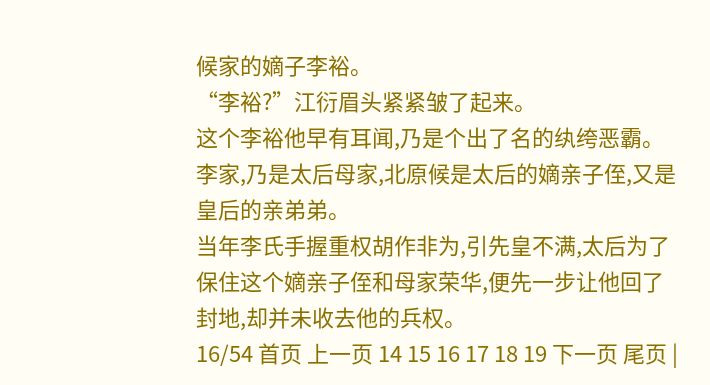候家的嫡子李裕。
“李裕?”江衍眉头紧紧皱了起来。
这个李裕他早有耳闻,乃是个出了名的纨绔恶霸。
李家,乃是太后母家,北原候是太后的嫡亲子侄,又是皇后的亲弟弟。
当年李氏手握重权胡作非为,引先皇不满,太后为了保住这个嫡亲子侄和母家荣华,便先一步让他回了封地,却并未收去他的兵权。
16/54 首页 上一页 14 15 16 17 18 19 下一页 尾页 |